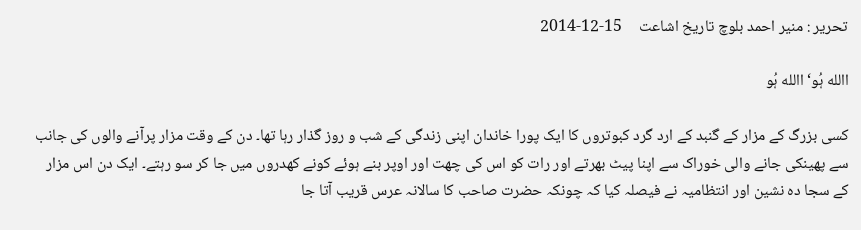تحریر : منیر احمد بلوچ تاریخ اشاعت     15-12-2014

االله ہُو‘ االله ہُو

کسی بزرگ کے مزار کے گنبد کے ارد گرد کبوتروں کا ایک پورا خاندان اپنی زندگی کے شب و روز گذار رہا تھا۔ دن کے وقت مزار پرآنے والوں کی جانب سے پھینکی جانے والی خوراک سے اپنا پیٹ بھرتے اور رات کو اس کی چھت اور اوپر بنے ہوئے کونے کھدروں میں جا کر سو رہتے۔ ایک دن اس مزار کے سجا دہ نشین اور انتظامیہ نے فیصلہ کیا کہ چونکہ حضرت صاحب کا سالانہ عرس قریب آتا جا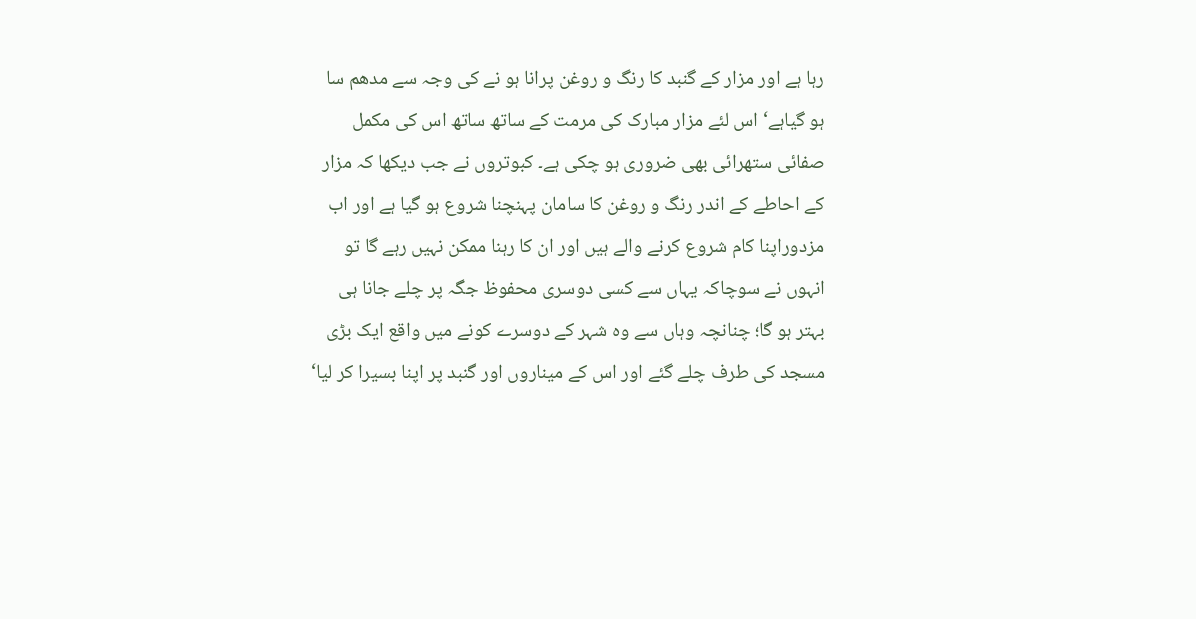رہا ہے اور مزار کے گنبد کا رنگ و روغن پرانا ہو نے کی وجہ سے مدھم سا ہو گیاہے‘ اس لئے مزار مبارک کی مرمت کے ساتھ ساتھ اس کی مکمل صفائی ستھرائی بھی ضروری ہو چکی ہے۔ کبوتروں نے جب دیکھا کہ مزار کے احاطے کے اندر رنگ و روغن کا سامان پہنچنا شروع ہو گیا ہے اور اب مزدوراپنا کام شروع کرنے والے ہیں اور ان کا رہنا ممکن نہیں رہے گا تو انہوں نے سوچاکہ یہاں سے کسی دوسری محفوظ جگہ پر چلے جانا ہی بہتر ہو گا؛ چنانچہ وہاں سے وہ شہر کے دوسرے کونے میں واقع ایک بڑی مسجد کی طرف چلے گئے اور اس کے میناروں اور گنبد پر اپنا بسیرا کر لیا‘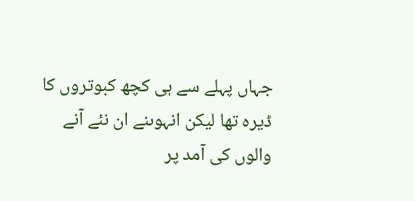جہاں پہلے سے ہی کچھ کبوتروں کا ڈیرہ تھا لیکن انہوںنے ان نئے آنے والوں کی آمد پر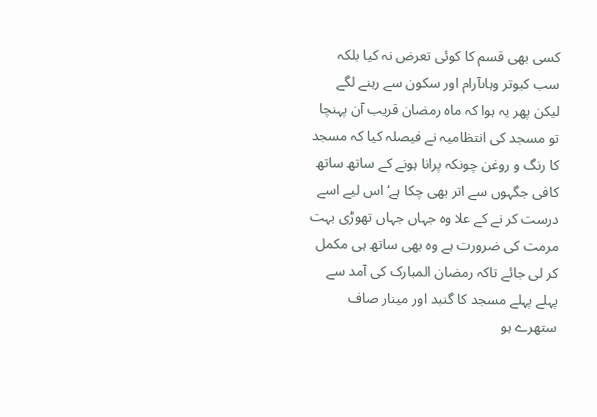کسی بھی قسم کا کوئی تعرض نہ کیا بلکہ سب کبوتر وہاںآرام اور سکون سے رہنے لگے لیکن پھر یہ ہوا کہ ماہ رمضان قریب آن پہنچا تو مسجد کی انتظامیہ نے فیصلہ کیا کہ مسجد کا رنگ و روغن چونکہ پرانا ہونے کے ساتھ ساتھ کافی جگہوں سے اتر بھی چکا ہے‘ اس لیے اسے درست کر نے کے علا وہ جہاں جہاں تھوڑی بہت مرمت کی ضرورت ہے وہ بھی ساتھ ہی مکمل کر لی جائے تاکہ رمضان المبارک کی آمد سے پہلے پہلے مسجد کا گنبد اور مینار صاف ستھرے ہو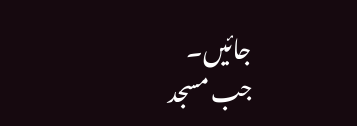جائیں۔
جب مسجد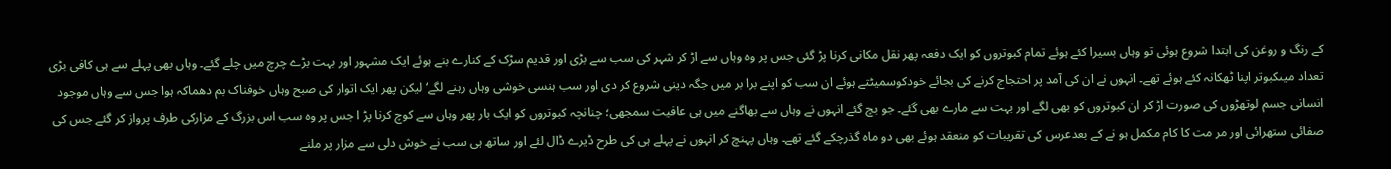کے رنگ و روغن کی ابتدا شروع ہوئی تو وہاں بسیرا کئے ہوئے تمام کبوتروں کو ایک دفعہ پھر نقل مکانی کرنا پڑ گئی جس پر وہ وہاں سے اڑ کر شہر کی سب سے بڑی اور قدیم سڑک کے کنارے بنے ہوئے ایک مشہور اور بہت بڑے چرچ میں چلے گئے۔ وہاں بھی پہلے سے ہی کافی بڑی تعداد میںکبوتر اپنا ٹھکانہ کئے ہوئے تھے۔ انہوں نے ان کی آمد پر احتجاج کرنے کی بجائے خودکوسمیٹتے ہوئے ان سب کو اپنے برا بر میں جگہ دینی شروع کر دی اور سب ہنسی خوشی وہاں رہنے لگے‘ لیکن پھر ایک اتوار کی صبح وہاں خوفناک بم دھماکہ ہوا جس سے وہاں موجود انسانی جسم لوتھڑوں کی صورت اڑ کر ان کبوتروں کو بھی لگے اور بہت سے مارے بھی گئے۔ جو بچ گئے انہوں نے وہاں سے بھاگنے میں ہی عافیت سمجھی؛ چنانچہ کبوتروں کو ایک بار پھر وہاں سے کوچ کرنا پڑ ا جس پر وہ سب اس بزرگ کے مزارکی طرف پرواز کر گئے جس کی صفائی ستھرائی اور مر مت کا کام مکمل ہو نے کے بعدعرس کی تقریبات کو منعقد ہوئے بھی دو ماہ گذرچکے گئے تھے۔ وہاں پہنچ کر انہوں نے پہلے ہی کی طرح ڈیرے ڈال لئے اور ساتھ ہی سب نے خوش دلی سے مزار پر ملنے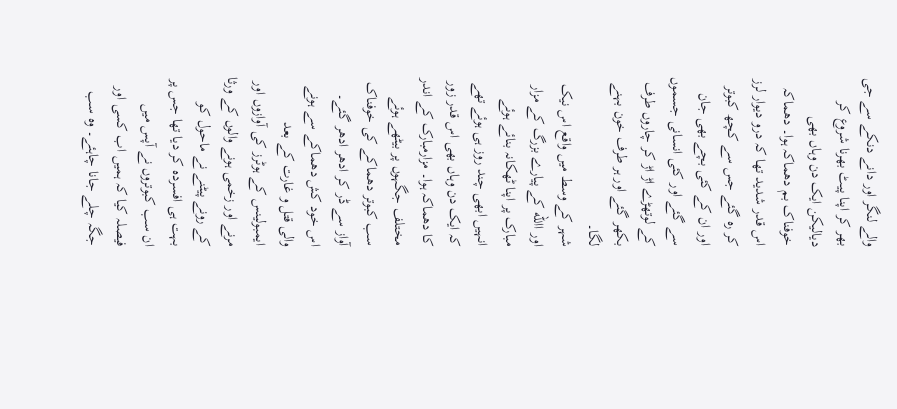والے لنگر اور دانے دنکے سے جی بھر کر اپنا پیٹ بھرنا شروع کر دیالیکن ایک دن وہاں بھی خوفناک بم دھماکہ ہوا۔ دھماکہ اس قدر شدید تھا کہ درو دیوار لرز کر رہ گئے جس سے کچھ کبوتر اور ان کے کئی بچے بھی جان سے گئے اور کئی انسانی جسموں کے لوتھڑے اڑ اڑ کر چاروں طرف بکھر گئے اور ہر طرف خون بہنے لگا۔
شہر کے وسط میں واقع اس نیک اور االله کے پیارے بزرگ کے مزار مبارک پر اپنا ٹھکانہ بنائے ہوئے انہیں ابھی چند روز ہی ہوئے تھے کہ ایک دن وہاں بھی اس قدر زور کا دھماکہ ہوا۔ مزارمبارک کے اندر مختلف جگہوں پر بیٹھے ہوئے سب کبوتر دھماکے کی خوفناک آواز سے ڈر کر ادھر ادھر گئے۔ اس خود کش دھماکے سے ہونے والی قتل و غارت کے بعد ایمبولینس کے ہوٹرز کی آوازوں اور مرنے اور زخمی ہونے والوں کے ورثا کے رونے پیٹنے نے ماحول کو بہت ہی افسردہ کر دیا تھا جس پر ان سب کبوتروں نے آپس میں فیصلہ کیا کہ ہمیں اب کسی اور جگہ چلے جانا چاہئے۔ وہ سب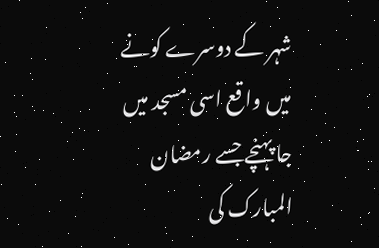شہر کے دوسرے کونے میں واقع اسی مسجد میں جا پہنچے جسے رمضان المبارک کی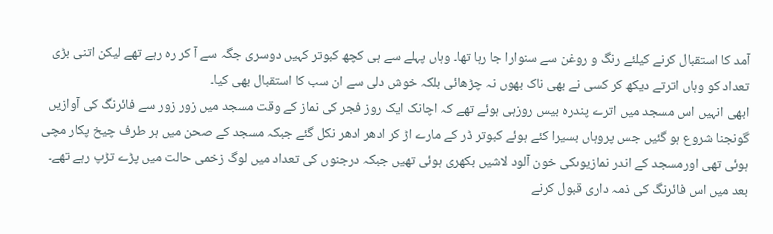آمد کا استقبال کرنے کیلئے رنگ و روغن سے سنوارا جا رہا تھا۔ وہاں پہلے سے ہی کچھ کبوتر کہیں دوسری جگہ سے آ کر رہ رہے تھے لیکن اتنی بڑی تعداد کو وہاں اترتے دیکھ کر کسی نے بھی ناک بھوں نہ چڑھائی بلکہ خوش دلی سے ان سب کا استقبال بھی کیا۔
ابھی انہیں اس مسجد میں اترے پندرہ بیس روزہی ہوئے تھے کہ اچانک ایک روز فجر کی نماز کے وقت مسجد میں زور زور سے فائرنگ کی آوازیں گونجنا شروع ہو گئیں جس پروہاں بسیرا کئے ہوئے کبوتر ڈر کے مارے اڑ کر ادھر ادھر نکل گئے جبکہ مسجد کے صحن میں ہر طرف چیخ پکار مچی ہوئی تھی اورمسجد کے اندر نمازیوںکی خون آلود لاشیں بکھری ہوئی تھیں جبکہ درجنوں کی تعداد میں لوگ زخمی حالت میں پڑے تڑپ رہے تھے۔ بعد میں اس فائرنگ کی ذمہ داری قبول کرنے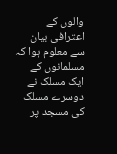والوں کے اعترافی بیان سے معلوم ہوا کہ مسلمانوں کے ایک مسلک نے دوسرے مسلک کی مسجد پر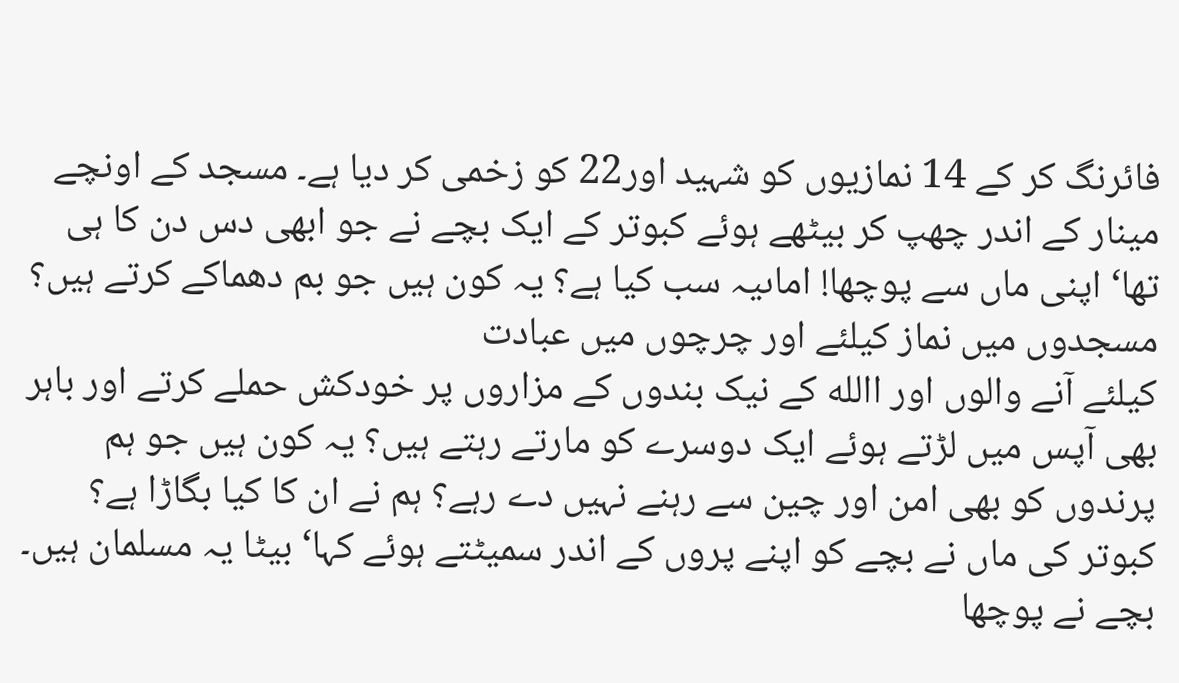فائرنگ کر کے 14 نمازیوں کو شہید اور22 کو زخمی کر دیا ہے۔ مسجد کے اونچے مینار کے اندر چھپ کر بیٹھے ہوئے کبوتر کے ایک بچے نے جو ابھی دس دن کا ہی تھا‘ اپنی ماں سے پوچھا! اماںیہ سب کیا ہے؟ یہ کون ہیں جو بم دھماکے کرتے ہیں؟ مسجدوں میں نماز کیلئے اور چرچوں میں عبادت
کیلئے آنے والوں اور االله کے نیک بندوں کے مزاروں پر خودکش حملے کرتے اور باہر بھی آپس میں لڑتے ہوئے ایک دوسرے کو مارتے رہتے ہیں؟ یہ کون ہیں جو ہم پرندوں کو بھی امن اور چین سے رہنے نہیں دے رہے؟ ہم نے ان کا کیا بگاڑا ہے؟
کبوتر کی ماں نے بچے کو اپنے پروں کے اندر سمیٹتے ہوئے کہا‘ بیٹا یہ مسلمان ہیں۔ بچے نے پوچھا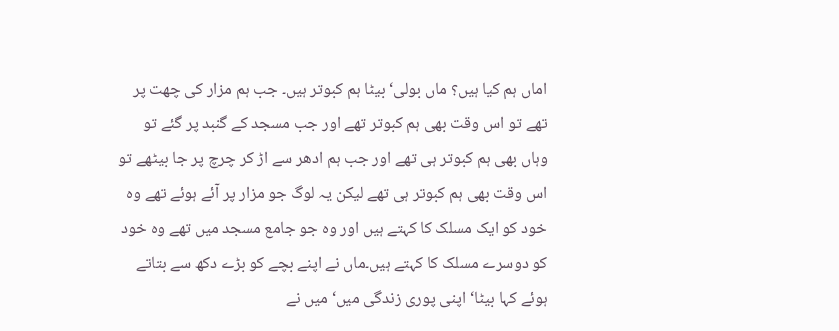اماں ہم کیا ہیں؟ ماں بولی‘ بیٹا ہم کبوتر ہیں۔ جب ہم مزار کی چھت پر تھے تو اس وقت بھی ہم کبوتر تھے اور جب مسجد کے گنبد پر گئے تو وہاں بھی ہم کبوتر ہی تھے اور جب ہم ادھر سے اڑ کر چرچ پر جا بیٹھے تو اس وقت بھی ہم کبوتر ہی تھے لیکن یہ لوگ جو مزار پر آئے ہوئے تھے وہ خود کو ایک مسلک کا کہتے ہیں اور وہ جو جامع مسجد میں تھے وہ خود کو دوسرے مسلک کا کہتے ہیں۔ماں نے اپنے بچے کو بڑے دکھ سے بتاتے ہوئے کہا بیٹا‘ اپنی پوری زندگی میں‘ میں نے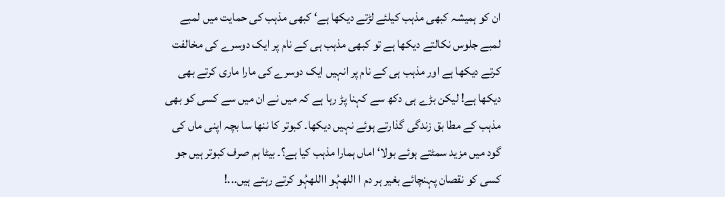ان کو ہمیشہ کبھی مذہب کیلئے لڑتے دیکھا ہے‘ کبھی مذہب کی حمایت میں لمبے لمبے جلوس نکالتے دیکھا ہے تو کبھی مذہب ہی کے نام پر ایک دوسرے کی مخالفت کرتے دیکھا ہے اور مذہب ہی کے نام پر انہیں ایک دوسرے کی مارا ماری کرتے بھی دیکھا ہے! لیکن بڑے ہی دکھ سے کہنا پڑ رہا ہے کہ میں نے ان میں سے کسی کو بھی مذہب کے مطا بق زندگی گذارتے ہوئے نہیں دیکھا۔ کبوتر کا ننھا سا بچہ اپنی ماں کی گود میں مزید سمٹتے ہوئے بولا‘ اماں ہمارا مذہب کیا ہے؟۔ بیٹا ہم صرف کبوتر ہیں جو کسی کو نقصان پہنچائے بغیر ہر دم ا اللهہُو االلهہُو کرتے رہتے ہیں...!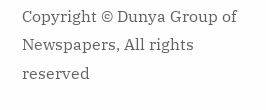Copyright © Dunya Group of Newspapers, All rights reserved